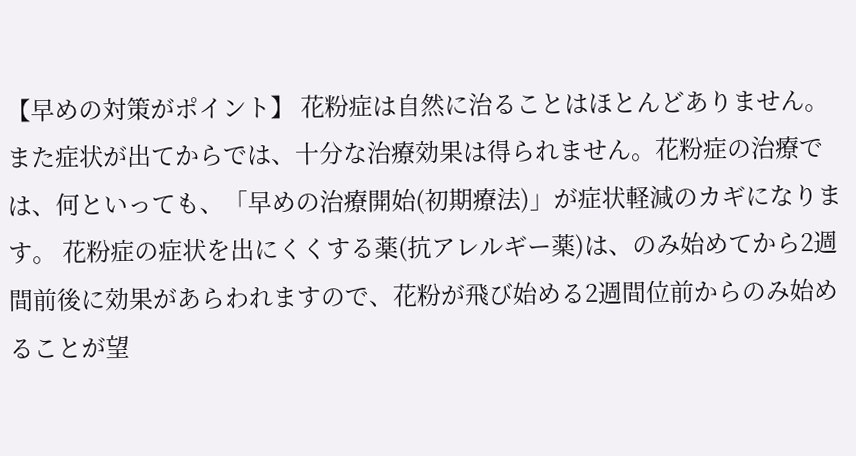【早めの対策がポイント】 花粉症は自然に治ることはほとんどありません。また症状が出てからでは、十分な治療効果は得られません。花粉症の治療では、何といっても、「早めの治療開始(初期療法)」が症状軽減のカギになります。 花粉症の症状を出にくくする薬(抗アレルギー薬)は、のみ始めてから2週間前後に効果があらわれますので、花粉が飛び始める2週間位前からのみ始めることが望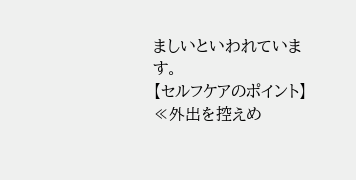ましいといわれています。
【セルフケアのポイント】 ≪外出を控えめ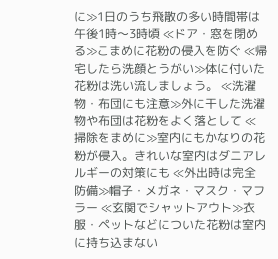に≫1日のうち飛散の多い時間帯は午後1時〜3時頃 ≪ドア・窓を閉める≫こまめに花粉の侵入を防ぐ ≪帰宅したら洗顔とうがい≫体に付いた花粉は洗い流しましょう。 ≪洗濯物・布団にも注意≫外に干した洗濯物や布団は花粉をよく落として ≪掃除をまめに≫室内にもかなりの花粉が侵入。きれいな室内はダニアレルギーの対策にも ≪外出時は完全防備≫帽子・メガネ・マスク・マフラー ≪玄関でシャットアウト≫衣服・ペットなどについた花粉は室内に持ち込まない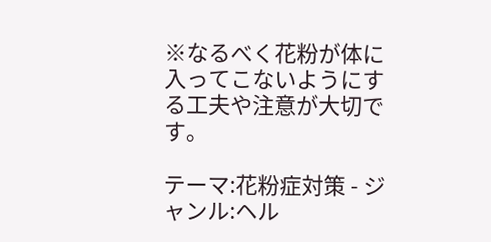※なるべく花粉が体に入ってこないようにする工夫や注意が大切です。

テーマ:花粉症対策 - ジャンル:ヘル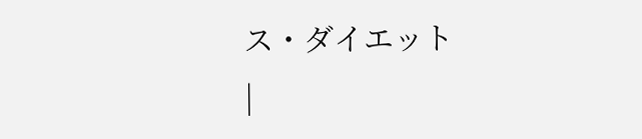ス・ダイエット
|